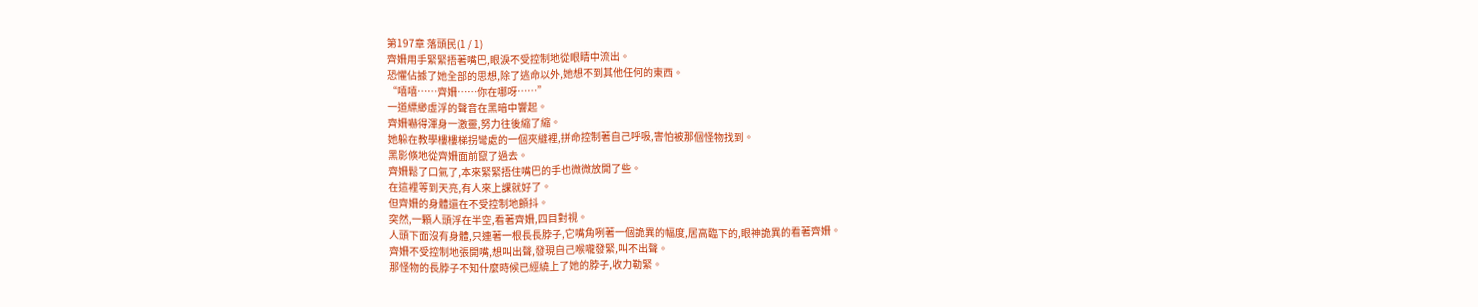第197章 落頭民(1 / 1)
齊姍用手緊緊捂著嘴巴,眼淚不受控制地從眼睛中流出。
恐懼佔據了她全部的思想,除了逃命以外,她想不到其他任何的東西。
“嘻嘻……齊姍……你在哪呀……”
一道縹緲虛浮的聲音在黑暗中響起。
齊姍嚇得渾身一激靈,努力往後縮了縮。
她躲在教學樓樓梯拐彎處的一個夾縫裡,拼命控制著自己呼吸,害怕被那個怪物找到。
黑影倏地從齊姍面前竄了過去。
齊姍鬆了口氣了,本來緊緊捂住嘴巴的手也微微放開了些。
在這裡等到天亮,有人來上課就好了。
但齊姍的身體還在不受控制地顫抖。
突然,一顆人頭浮在半空,看著齊姍,四目對視。
人頭下面沒有身體,只連著一根長長脖子,它嘴角咧著一個詭異的幅度,居高臨下的,眼神詭異的看著齊姍。
齊姍不受控制地張開嘴,想叫出聲,發現自己喉嚨發緊,叫不出聲。
那怪物的長脖子不知什麼時候已經繞上了她的脖子,收力勒緊。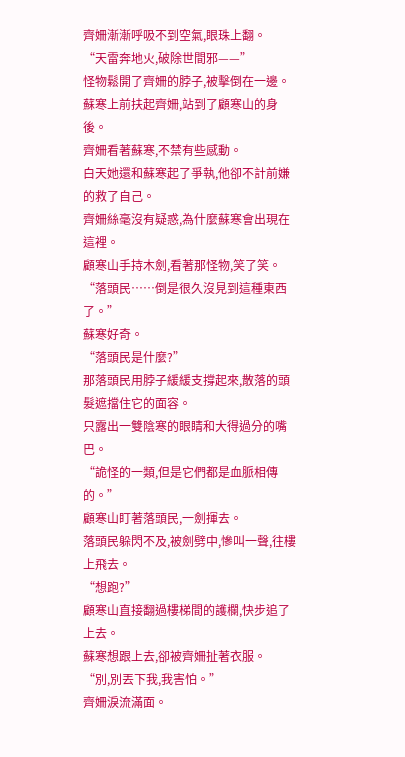齊姍漸漸呼吸不到空氣,眼珠上翻。
“天雷奔地火,破除世間邪——”
怪物鬆開了齊姍的脖子,被擊倒在一邊。
蘇寒上前扶起齊姍,站到了顧寒山的身後。
齊姍看著蘇寒,不禁有些感動。
白天她還和蘇寒起了爭執,他卻不計前嫌的救了自己。
齊姍絲毫沒有疑惑,為什麼蘇寒會出現在這裡。
顧寒山手持木劍,看著那怪物,笑了笑。
“落頭民……倒是很久沒見到這種東西了。”
蘇寒好奇。
“落頭民是什麼?”
那落頭民用脖子緩緩支撐起來,散落的頭髮遮擋住它的面容。
只露出一雙陰寒的眼睛和大得過分的嘴巴。
“詭怪的一類,但是它們都是血脈相傳的。”
顧寒山盯著落頭民,一劍揮去。
落頭民躲閃不及,被劍劈中,慘叫一聲,往樓上飛去。
“想跑?”
顧寒山直接翻過樓梯間的護欄,快步追了上去。
蘇寒想跟上去,卻被齊姍扯著衣服。
“別,別丟下我,我害怕。”
齊姍淚流滿面。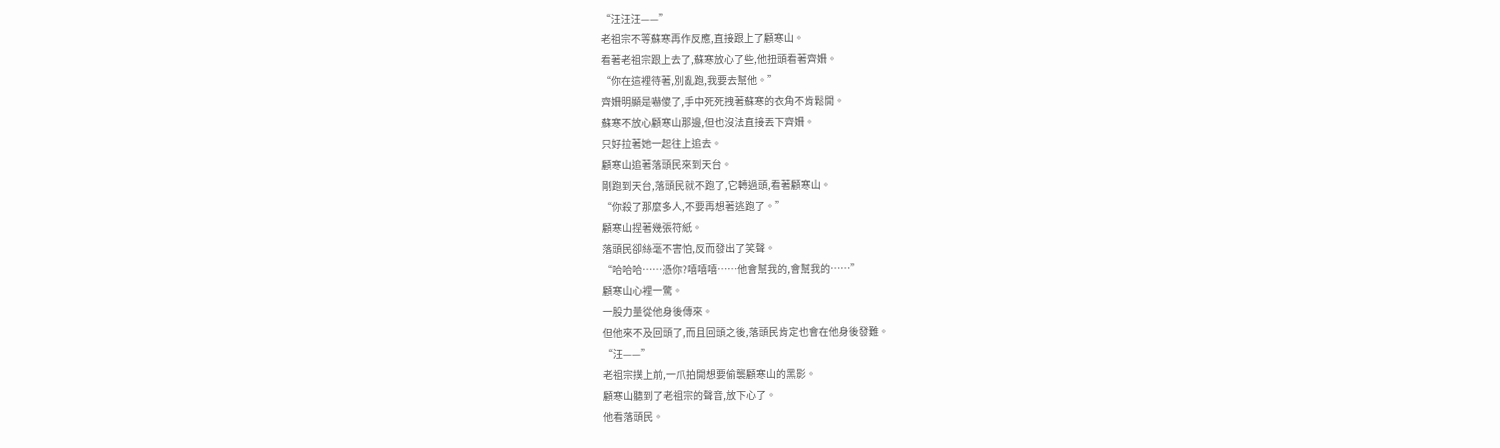“汪汪汪——”
老祖宗不等蘇寒再作反應,直接跟上了顧寒山。
看著老祖宗跟上去了,蘇寒放心了些,他扭頭看著齊姍。
“你在這裡待著,別亂跑,我要去幫他。”
齊姍明顯是嚇傻了,手中死死拽著蘇寒的衣角不肯鬆開。
蘇寒不放心顧寒山那邊,但也沒法直接丟下齊姍。
只好拉著她一起往上追去。
顧寒山追著落頭民來到天台。
剛跑到天台,落頭民就不跑了,它轉過頭,看著顧寒山。
“你殺了那麼多人,不要再想著逃跑了。”
顧寒山捏著幾張符紙。
落頭民卻絲毫不害怕,反而發出了笑聲。
“哈哈哈……憑你?嘻嘻嘻……他會幫我的,會幫我的……”
顧寒山心裡一驚。
一股力量從他身後傳來。
但他來不及回頭了,而且回頭之後,落頭民肯定也會在他身後發難。
“汪——”
老祖宗撲上前,一爪拍開想要偷襲顧寒山的黑影。
顧寒山聽到了老祖宗的聲音,放下心了。
他看落頭民。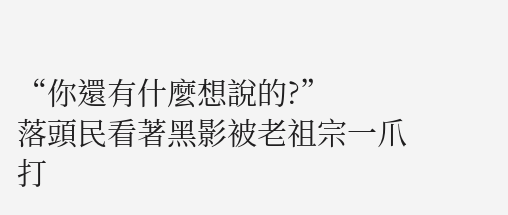“你還有什麼想說的?”
落頭民看著黑影被老祖宗一爪打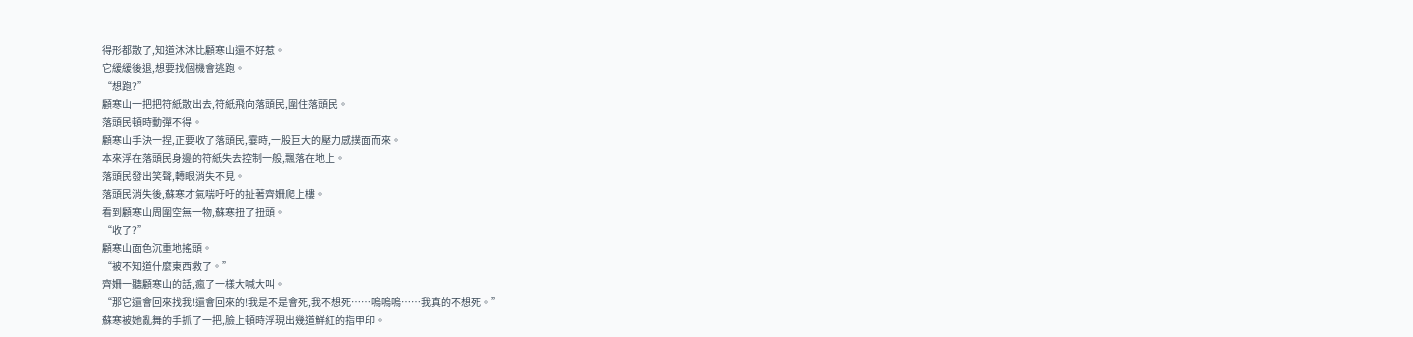得形都散了,知道沐沐比顧寒山還不好惹。
它緩緩後退,想要找個機會逃跑。
“想跑?”
顧寒山一把把符紙散出去,符紙飛向落頭民,圍住落頭民。
落頭民頓時動彈不得。
顧寒山手決一捏,正要收了落頭民,霎時,一股巨大的壓力感撲面而來。
本來浮在落頭民身邊的符紙失去控制一般,飄落在地上。
落頭民發出笑聲,轉眼消失不見。
落頭民消失後,蘇寒才氣喘吁吁的扯著齊姍爬上樓。
看到顧寒山周圍空無一物,蘇寒扭了扭頭。
“收了?”
顧寒山面色沉重地搖頭。
“被不知道什麼東西救了。”
齊姍一聽顧寒山的話,瘋了一樣大喊大叫。
“那它還會回來找我!還會回來的!我是不是會死,我不想死……嗚嗚嗚……我真的不想死。”
蘇寒被她亂舞的手抓了一把,臉上頓時浮現出幾道鮮紅的指甲印。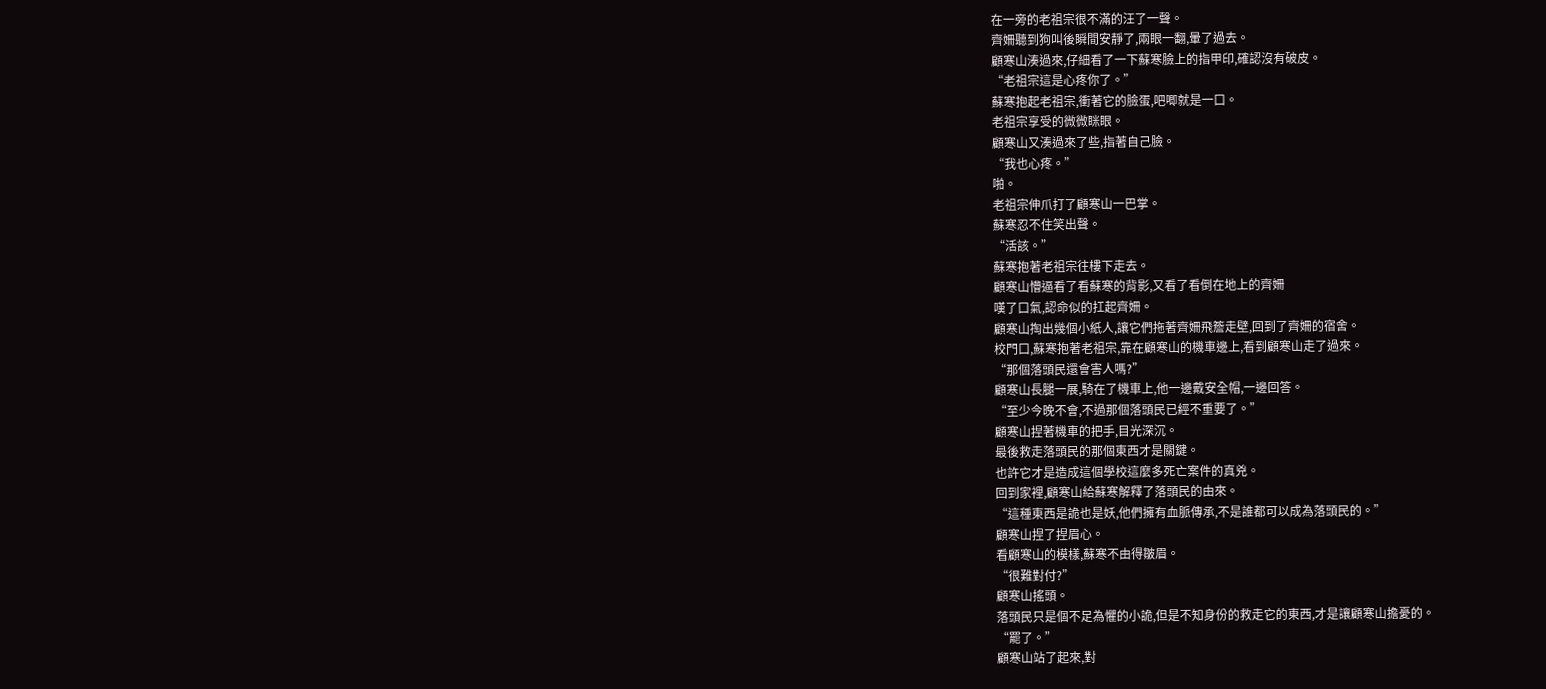在一旁的老祖宗很不滿的汪了一聲。
齊姍聽到狗叫後瞬間安靜了,兩眼一翻,暈了過去。
顧寒山湊過來,仔細看了一下蘇寒臉上的指甲印,確認沒有破皮。
“老祖宗這是心疼你了。”
蘇寒抱起老祖宗,衝著它的臉蛋,吧唧就是一口。
老祖宗享受的微微眯眼。
顧寒山又湊過來了些,指著自己臉。
“我也心疼。”
啪。
老祖宗伸爪打了顧寒山一巴掌。
蘇寒忍不住笑出聲。
“活該。”
蘇寒抱著老祖宗往樓下走去。
顧寒山懵逼看了看蘇寒的背影,又看了看倒在地上的齊姍
嘆了口氣,認命似的扛起齊姍。
顧寒山掏出幾個小紙人,讓它們拖著齊姍飛簷走壁,回到了齊姍的宿舍。
校門口,蘇寒抱著老祖宗,靠在顧寒山的機車邊上,看到顧寒山走了過來。
“那個落頭民還會害人嗎?”
顧寒山長腿一展,騎在了機車上,他一邊戴安全帽,一邊回答。
“至少今晚不會,不過那個落頭民已經不重要了。”
顧寒山捏著機車的把手,目光深沉。
最後救走落頭民的那個東西才是關鍵。
也許它才是造成這個學校這麼多死亡案件的真兇。
回到家裡,顧寒山給蘇寒解釋了落頭民的由來。
“這種東西是詭也是妖,他們擁有血脈傳承,不是誰都可以成為落頭民的。”
顧寒山捏了捏眉心。
看顧寒山的模樣,蘇寒不由得皺眉。
“很難對付?”
顧寒山搖頭。
落頭民只是個不足為懼的小詭,但是不知身份的救走它的東西,才是讓顧寒山擔憂的。
“罷了。”
顧寒山站了起來,對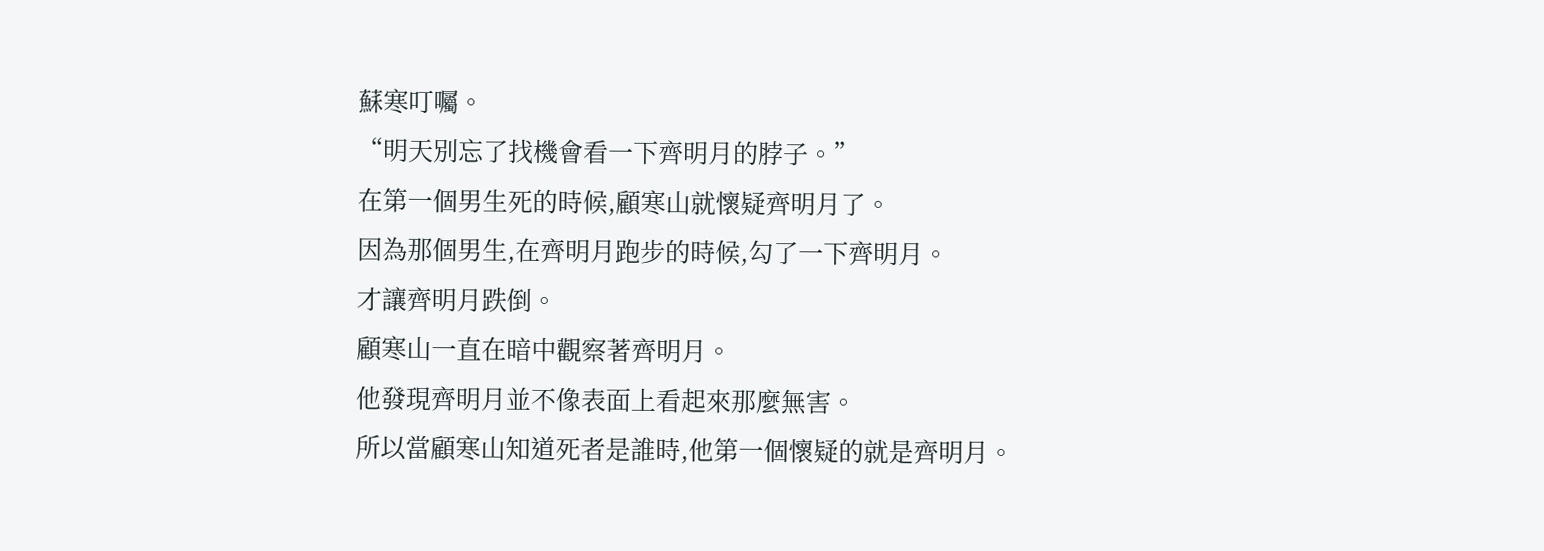蘇寒叮囑。
“明天別忘了找機會看一下齊明月的脖子。”
在第一個男生死的時候,顧寒山就懷疑齊明月了。
因為那個男生,在齊明月跑步的時候,勾了一下齊明月。
才讓齊明月跌倒。
顧寒山一直在暗中觀察著齊明月。
他發現齊明月並不像表面上看起來那麼無害。
所以當顧寒山知道死者是誰時,他第一個懷疑的就是齊明月。